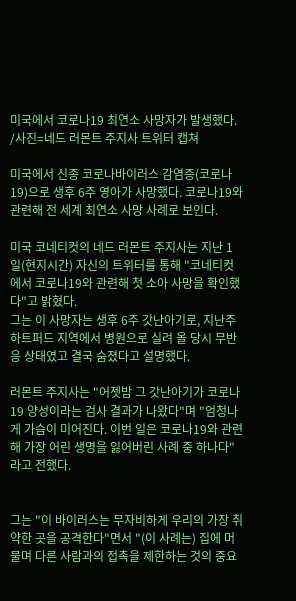미국에서 코로나19 최연소 사망자가 발생했다. /사진=네드 러몬트 주지사 트위터 캡쳐

미국에서 신종 코로나바이러스 감염증(코로나19)으로 생후 6주 영아가 사망했다. 코로나19와 관련해 전 세계 최연소 사망 사례로 보인다.

미국 코네티컷의 네드 러몬트 주지사는 지난 1일(현지시간) 자신의 트위터를 통해 "코네티컷에서 코로나19와 관련해 첫 소아 사망을 확인했다"고 밝혔다.
그는 이 사망자는 생후 6주 갓난아기로, 지난주 하트퍼드 지역에서 병원으로 실려 올 당시 무반응 상태였고 결국 숨졌다고 설명했다.

러몬트 주지사는 "어젯밤 그 갓난아기가 코로나19 양성이라는 검사 결과가 나왔다"며 "엄청나게 가슴이 미어진다. 이번 일은 코로나19와 관련해 가장 어린 생명을 잃어버린 사례 중 하나다"라고 전했다.


그는 "이 바이러스는 무자비하게 우리의 가장 취약한 곳을 공격한다"면서 "(이 사례는) 집에 머물며 다른 사람과의 접촉을 제한하는 것의 중요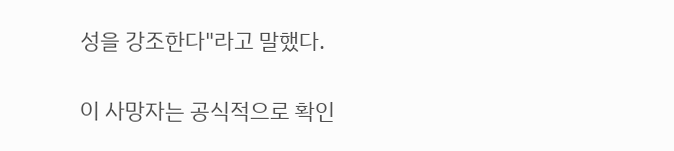성을 강조한다"라고 말했다.

이 사망자는 공식적으로 확인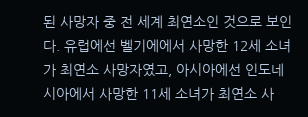된 사망자 중 전 세계 최연소인 것으로 보인다. 유럽에선 벨기에에서 사망한 12세 소녀가 최연소 사망자였고, 아시아에선 인도네시아에서 사망한 11세 소녀가 최연소 사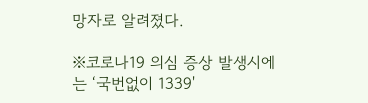망자로 알려졌다.

※코로나19 의심 증상 발생시에는 ‘국번없이 1339'